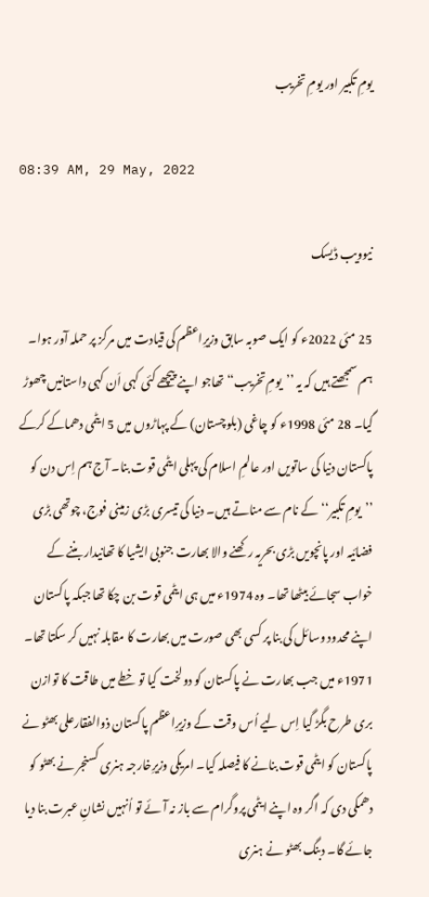یومِ تکبیر اور یومِ تخریب

08:39 AM, 29 May, 2022

نیوویب ڈیسک

25 مئی 2022ء کو ایک صوبہ سابق وزیرِاعظم کی قیادت میں مرکز پر حملہ آور ہوا۔ ہم سمجھتے ہیں کہ یہ ’’یومِ تخریب‘‘ تھاجو اپنے پیچھے کئی کہی اَن کہی داستانیں چھوڑ گیا۔ 28 مئی 1998ء کو چاغی (بلوچستان) کے پہاڑوں میں 5 ایٹمی دھماکے کرکے پاکستان دنیا کی ساتویں اور عالمِ اسلام کی پہلی ایٹمی قوت بنا۔ آج ہم اِس دن کو ’’یومِ تکبیر‘‘ کے نام سے مناتے ہیں۔ دنیا کی تیسری بڑی زمینی فوج، چوتھی بڑی فضائیہ اور پانچویں بڑی بحریہ رکھنے والا بھارت جنوبی ایشیا کا تھانیدار بننے کے خواب سجائے بیٹھا تھا۔ وہ 1974ء میں ہی ایٹمی قوت بن چکا تھا جبکہ پاکستان اپنے محدود وسائل کی بنا پر کسی بھی صورت میں بھارت کا مقابلہ نہیں کر سکتا تھا۔ 1971ء میں جب بھارت نے پاکستان کو دولخت کیا تو خطے میں طاقت کا توازن بری طرح بگڑ گیا اِس لیے اُس وقت کے وزیرِاعظم پاکستان ذوالفقارعلی بھٹو نے پاکستان کو ایٹمی قوت بنانے کا فیصلہ کیا۔ امریکی وزیرِخارجہ ہنری کسنجر نے بھٹو کو دھمکی دی کہ اگر وہ اپنے ایٹمی پروگرام سے باز نہ آئے تو اُنہیں نشانِ عبرت بنا دیا جائے گا۔ دبنگ بھٹو نے ہنری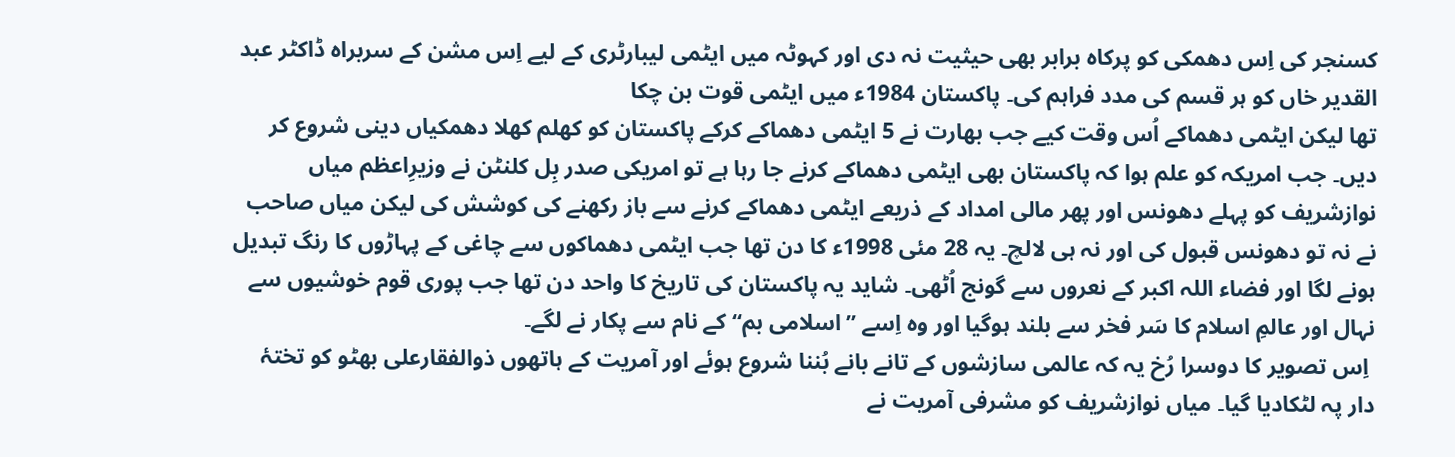کسنجر کی اِس دھمکی کو پرکاہ برابر بھی حیثیت نہ دی اور کہوٹہ میں ایٹمی لیبارٹری کے لیے اِس مشن کے سربراہ ڈاکٹر عبد القدیر خاں کو ہر قسم کی مدد فراہم کی۔ پاکستان 1984ء میں ایٹمی قوت بن چکا
تھا لیکن ایٹمی دھماکے اُس وقت کیے جب بھارت نے 5 ایٹمی دھماکے کرکے پاکستان کو کھلم کھلا دھمکیاں دینی شروع کر دیں۔ جب امریکہ کو علم ہوا کہ پاکستان بھی ایٹمی دھماکے کرنے جا رہا ہے تو امریکی صدر بِل کلنٹن نے وزیرِاعظم میاں نوازشریف کو پہلے دھونس اور پھر مالی امداد کے ذریعے ایٹمی دھماکے کرنے سے باز رکھنے کی کوشش کی لیکن میاں صاحب نے نہ تو دھونس قبول کی اور نہ ہی لالچ۔ یہ 28 مئی 1998ء کا دن تھا جب ایٹمی دھماکوں سے چاغی کے پہاڑوں کا رنگ تبدیل ہونے لگا اور فضاء اللہ اکبر کے نعروں سے گونج اُٹھی۔ شاید یہ پاکستان کی تاریخ کا واحد دن تھا جب پوری قوم خوشیوں سے نہال اور عالمِ اسلام کا سَر فخر سے بلند ہوگیا اور وہ اِسے ’’اسلامی بم‘‘ کے نام سے پکار نے لگے۔
 اِس تصویر کا دوسرا رُخ یہ کہ عالمی سازشوں کے تانے بانے بُننا شروع ہوئے اور آمریت کے ہاتھوں ذوالفقارعلی بھٹو کو تختۂ دار پہ لٹکادیا گیا۔ میاں نوازشریف کو مشرفی آمریت نے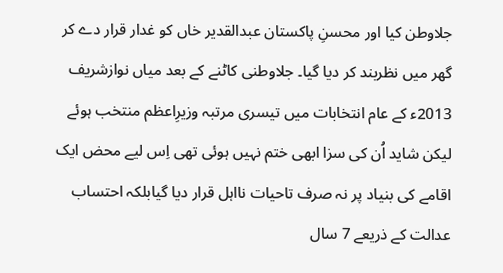جلاوطن کیا اور محسنِ پاکستان عبدالقدیر خاں کو غدار قرار دے کر گھر میں نظربند کر دیا گیا۔ جلاوطنی کاٹنے کے بعد میاں نوازشریف 2013ء کے عام انتخابات میں تیسری مرتبہ وزیرِاعظم منتخب ہوئے لیکن شاید اُن کی سزا ابھی ختم نہیں ہوئی تھی اِس لیے محض ایک اقامے کی بنیاد پر نہ صرف تاحیات نااہل قرار دیا گیابلکہ احتساب عدالت کے ذریعے 7 سال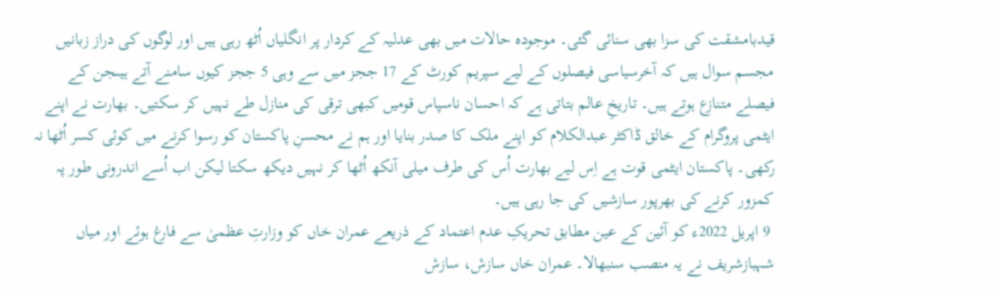قیدبامشقت کی سزا بھی سنائی گئی۔ موجودہ حالات میں بھی عدلیہ کے کردار پر انگلیاں اُٹھ رہی ہیں اور لوگوں کی دراز زبانیں مجسم سوال ہیں کہ آخرسیاسی فیصلوں کے لیے سپریم کورٹ کے 17 ججز میں سے وہی 5 ججز کیوں سامنے آتے ہیںجن کے فیصلے متنازع ہوتے ہیں۔ تاریخِ عالم بتاتی ہے کہ احسان ناسپاس قومیں کبھی ترقی کی منازل طے نہیں کر سکتیں۔ بھارت نے اپنے ایٹمی پروگرام کے خالق ڈاکٹر عبدالکلام کو اپنے ملک کا صدر بنایا اور ہم نے محسنِ پاکستان کو رسوا کرنے میں کوئی کسر اُٹھا نہ رکھی۔ پاکستان ایٹمی قوت ہے اِس لیے بھارت اُس کی طرف میلی آنکھ اُٹھا کر نہیں دیکھ سکتا لیکن اب اُسے اندرونی طور پہ کمزور کرنے کی بھرپور سازشیں کی جا رہی ہیں۔
 9 اپریل 2022ء کو آئین کے عین مطابق تحریکِ عدم اعتماد کے ذریعے عمران خاں کو وزارتِ عظمیٰ سے فارغ ہوئے اور میاں شہبازشریف نے یہ منصب سنبھالا۔ عمران خاں سازش، سازش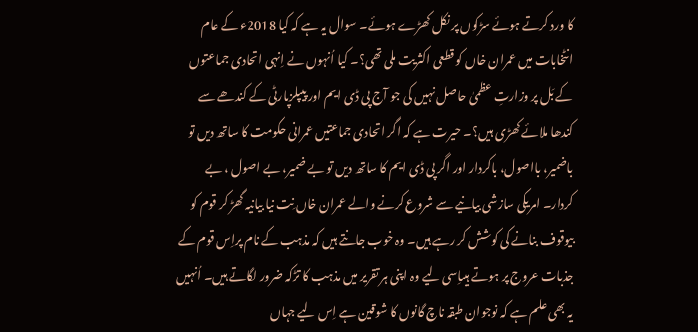کا ورد کرتے ہوئے سڑکوں پر نکل کھڑے ہوئے۔ سوال یہ ہے کہ کیا 2018ء کے عام انٹخابات میں عمران خاں کو قطعی اکثریت ملی تھی؟۔ کیا اُنہوں نے اِنہی اتحادی جماعتوں کے بَل پر وزارتِ عظمیٰ حاصل نہیں کی جو آج پی ڈی ایم اور پیپلزپارٹی کے کندھے سے کندھا ملائے کھڑی ہیں؟۔ حیرت ہے کہ اگر اتحادی جماعتیں عمرانی حکومت کا ساتھ دیں تو باضمیر، بااصول، باکردار اور اگر پی ڈی ایم کا ساتھ دیں تو بے ضمیر، بے اصول ، بے کردار۔ امریکی سازشی بیانیے سے شروع کرنے والے عمران خاں نِت نیا بیانیہ گھڑ کر قوم کو بیوقوف بنانے کی کوشش کر رہے ہیں۔ وہ خوب جانتے ہیں کہ مذہب کے نام پراِس قوم کے جذبات عروج پر ہوتے ہیںاِسی لیے وہ اپنی ہر تقریر میں مذہب کا تڑکہ ضرور لگاتے ہیں۔ اُنہیں یہ بھی علم ہے کہ نوجوان طبقہ ناچ گانوں کا شوقین ہے اِس لیے جہاں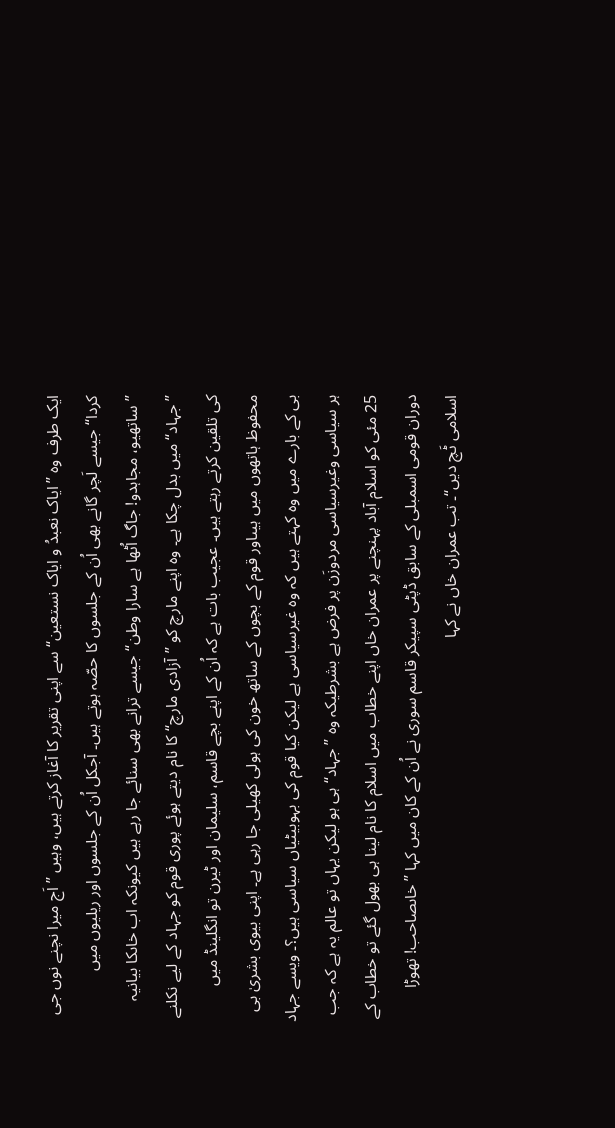ایک طرف وہ ’’ایاک نعبدُ و ایاک نستعین‘‘ سے اپنی تقریر کا آغاز کرتے ہیں، وہیں ’’اَج میرا نچنے نوں جی کردا‘‘ جیسے لَچر گانے بھی اُن کے جلسوں کا حصّہ ہوتے ہیں۔ آجکل اُن کے جلسوں اور ریلیوں میں ’’ساتھیو، مجاہدو! جاگ اُٹھا ہے سارا وطن‘‘ جیسے ترانے بھی سنائے جا رہے ہیں کیونکہ اب خاںکا بیانیہ ’’جہاد‘‘ میں بدل چکا ہے۔ وہ اپنے مارچ کو ’’آزادی مارچ‘‘ کا نام دیتے ہوئے پوری قوم کو جہاد کے لیے نکلنے کی تلقین کرتے رہتے ہیں۔ عجیب بات ہے کہ اُن کے اپنے بچے قاسم، سلیمان اور ٹیرن تو انگلینڈ میں محفوظ ہاتھوں میں ہیںاور قوم کے بچوں کے ساتھ خون کی ہولی کھیلی جا رہی ہے۔ اپنی بیوی بشریٰ بی بی کے بارے میں وہ کہتے ہیں کہ وہ غیرسیاسی ہے لیکن کیا قوم کی بہوبیٹیاں سیاسی ہیں؟۔ ویسے جہاد ہر سیاسی وغیرسیاسی مردوزَن پر فرض ہے بشرطیکہ وہ ’’جہاد‘‘ ہی ہو لیکن یہاں تو عالم یہ ہے کہ جب 25 مئی کو اسلام آباد پہنچنے پر عمران خاں اپنے خطاب میں اسلام کا نام لینا ہی بھول گئے تو خطاب کے دوران قومی اسمبلی کے سابق ڈپٹی سپیکر قاسم سوری نے اُن کے کان میں کہا ’’خاںصاحب! تھوڑا اسلامی ٹَچ دیں‘‘۔ تب عمران خاں نے کہا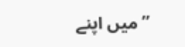’’میں اپنے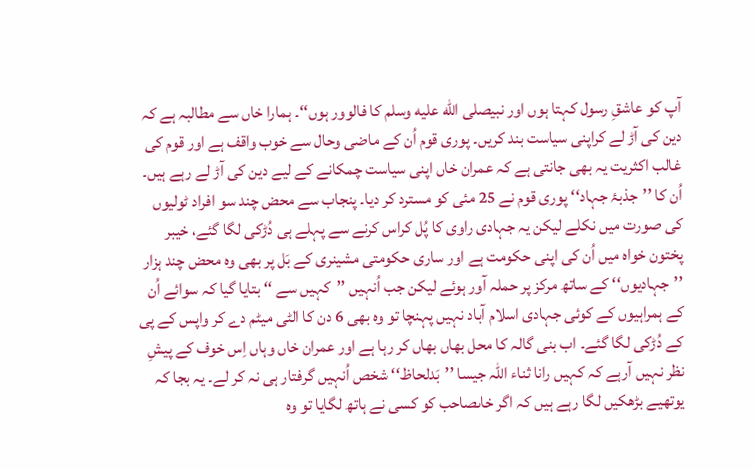آپ کو عاشقِ رسول کہتا ہوں اور نبیصلى الله عليه وسلم کا فالوور ہوں‘‘۔ ہمارا خاں سے مطالبہ ہے کہ دین کی آڑ لے کراپنی سیاست بند کریں۔ پوری قوم اُن کے ماضی وحال سے خوب واقف ہے اور قوم کی غالب اکثریت یہ بھی جانتی ہے کہ عمران خاں اپنی سیاست چمکانے کے لیے دین کی آڑ لے رہے ہیں۔ اُن کا ’’جذبۂ جہاد‘‘ پوری قوم نے 25 مئی کو مسترد کر دیا۔ پنجاب سے محض چند سو افراد ٹولیوں کی صورت میں نکلے لیکن یہ جہادی راوی کا پُل کراس کرنے سے پہلے ہی دُڑکی لگا گئے، خیبر پختون خواہ میں اُن کی اپنی حکومت ہے اور ساری حکومتی مشینری کے بَل پر بھی وہ محض چند ہزار ’’جہادیوں‘‘ کے ساتھ مرکز پر حملہ آور ہوئے لیکن جب اُنہیں ’’کہیں سے ‘‘ بتایا گیا کہ سوائے اُن کے ہمراہیوں کے کوئی جہادی اسلام آباد نہیں پہنچا تو وہ بھی 6 دن کا الٹی میٹم دے کر واپس کے پی کے دُڑکی لگا گئے۔ اب بنی گالہ کا محل بھاں بھاں کر رہا ہے اور عمران خاں وہاں اِس خوف کے پیشِ نظر نہیں آرہے کہ کہیں رانا ثناء اللہ جیسا ’’بَدلحاظ‘‘ شخص اُنہیں گرفتار ہی نہ کر لے۔ یہ بجا کہ یوتھیے بڑھکیں لگا رہے ہیں کہ اگر خاںصاحب کو کسی نے ہاتھ لگایا تو وہ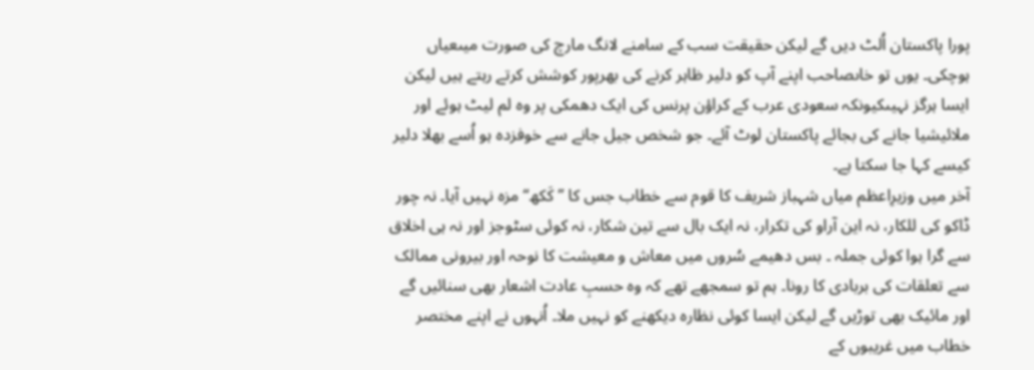پورا پاکستان اُلٹ دیں گے لیکن حقیقت سب کے سامنے لانگ مارچ کی صورت میںعیاں ہوچکی۔ یوں تو خاںصاحب اپنے آپ کو دلیر ظاہر کرنے کی بھرپور کوشش کرتے رہتے ہیں لیکن ایسا ہرگز نہیںکیونکہ سعودی عرب کے کراؤن پرنس کی ایک دھمکی پر وہ لم لیٹ ہوئے اور ملائیشیا جانے کی بجائے پاکستان لوٹ آئے۔ جو شخص جیل جانے سے خوفزدہ ہو اُسے بھلا دلیر کیسے کہا جا سکتا ہے۔
آخر میں وزیرِاعظم میاں شہباز شریف کا قوم سے خطاب جس کا ’’کَکھ‘‘ مزہ نہیں آیا۔ نہ چور ڈاکو کی للکار، نہ این آراو کی تکرار، نہ ایک بال سے تین شکار، نہ کوئی سٹوجز اور نہ ہی اخلاق سے گرا ہوا کوئی جملہ ۔ بس دھیمے سُروں میں معاش و معیشت کا نوحہ اور بیرونی ممالک سے تعلقات کی بربادی کا رونا۔ ہم تو سمجھے تھے کہ وہ حسبِ عادت اشعار بھی سنائیں گے اور مائیک بھی توڑیں گے لیکن ایسا کوئی نظارہ دیکھنے کو نہیں ملا۔ اُنہوں نے اپنے مختصر خطاب میں غریبوں کے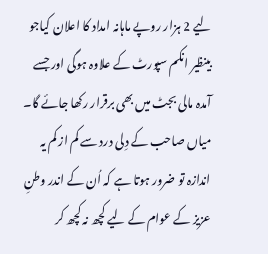لیے 2 ہزار روپے ماہانہ امداد کا اعلان کیاجو بینظیر انکم سپورٹ کے علاوہ ہوگی اور جسے آمدہ مالی بجٹ میں بھی برقرار رکھا جائے گا۔ میاں صاحب کے دِلی درد سے کم از کم یہ اندازہ تو ضرور ہوتا ہے کہ اُن کے اندر وطنِ عزیز کے عوام کے لیے کچھ نہ کچھ کر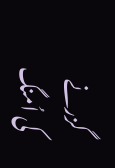گزرنے کی اُمنگ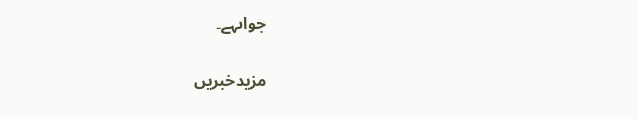جواںہے۔

مزیدخبریں